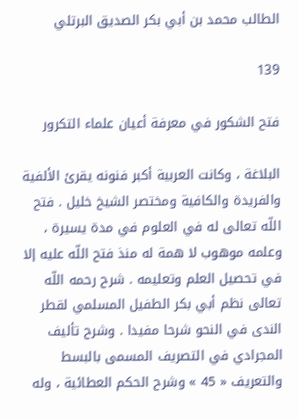الطالب محمد بن أبي بكر الصديق البرتلي

139

فتح الشكور في معرفة أعيان علماء التكرور

البلاغة ، وكانت العربية أكبر فنونه يقرئ الألفية والفريدة والكافية ومختصر الشيخ خليل . فتح اللّه تعالى له في العلوم في مدة يسيرة ، وعلمه موهوب لا همة له منذ فتح اللّه عليه إلا في تحصيل العلم وتعليمه . شرح رحمه اللّه تعالى نظم أبي بكر الطفيل المسلمي لقطر الندى في النحو شرحا مفيدا . وشرح تأليف المجرادي في التصريف المسمى بالبسط والتعريف « 45 » وشرح الحكم العطائية ، وله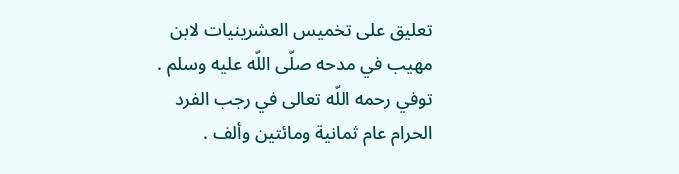تعليق على تخميس العشرينيات لابن مهيب في مدحه صلّى اللّه عليه وسلم . توفي رحمه اللّه تعالى في رجب الفرد الحرام عام ثمانية ومائتين وألف .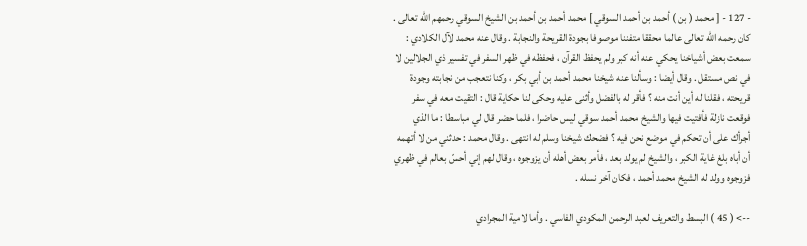- 127 - [ محمد ( بن ) أحمد بن أحمد السوقي ] محمد أحمد بن أحمد بن الشيخ السوقي رحمهم اللّه تعالى . كان رحمه اللّه تعالى عالما محققا متفننا موصوفا بجودة القريحة والنجابة . وقال عنه محمد لآل الكلادي : سمعت بعض أشياخنا يحكي عنه أنه كبر ولم يحفظ القرآن ، فحفظه في ظهر السفر في تفسير ذي الجلالين لا في نص مستقل . وقال أيضا : وسألنا عنه شيخنا محمد أحمد بن أبي بكر ، وكنا نتعجب من نجابته وجودة قريحته ، فقلنا له أين أنت منه ؟ فأقر له بالفضل وأثنى عليه وحكى لنا حكاية قال : التقيت معه في سفر فوقعت نازلة فأفتيت فيها والشيخ محمد أحمد سوقي ليس حاضرا ، فلما حضر قال لي مباسطا : ما الذي أجرأك على أن تحكم في موضع نحن فيه ؟ فضحك شيخنا وسلم له انتهى . وقال محمد : حدثني من لا أتهمه أن أباه بلغ غاية الكبر ، والشيخ لم يولد بعد ، فأمر بعض أهله أن يزوجوه ، وقال لهم إني أحسّ بعالم في ظهري فزوجوه وولد له الشيخ محمد أحمد ، فكان آخر نسله .

--> ( 45 ) البسط والتعريف لعبد الرحمن المكودي الفاسي . وأما لامية المجرادي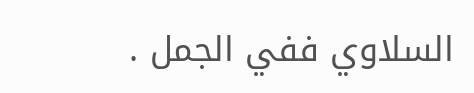السلاوي ففي الجمل .